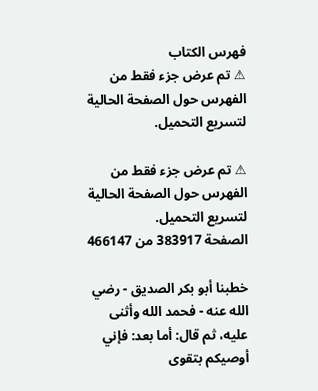فهرس الكتاب
⚠ تم عرض جزء فقط من الفهرس حول الصفحة الحالية لتسريع التحميل.

⚠ تم عرض جزء فقط من الفهرس حول الصفحة الحالية لتسريع التحميل.
الصفحة 383917 من 466147

خطبنا أبو بكر الصديق - رضي الله عنه - فحمد الله وأثنى عليه، ثم قال: أما بعد: فإني أوصيكم بتقوى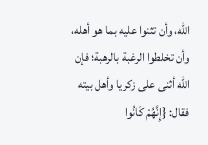الله، وأن تثنوا عليه بما هو أهله، وأن تخلطوا الرغبة بالرهبة؛ فإن الله أثنى على زكريا وأهل بيته فقال: {إِنَّهُمْ كَانُوا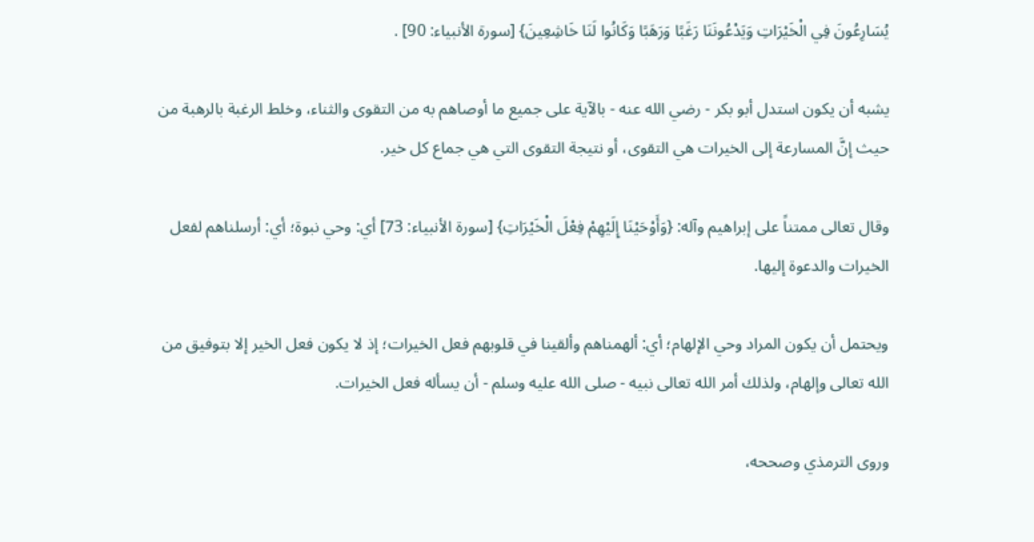يُسَارِعُونَ فِي الْخَيْرَاتِ وَيَدْعُونَنَا رَغَبًا وَرَهَبًا وَكَانُوا لَنَا خَاشِعِينَ} [سورة الأنبياء: 90] .

يشبه أن يكون استدل أبو بكر - رضي الله عنه - بالآية على جميع ما أوصاهم به من التقوى والثناء، وخلط الرغبة بالرهبة من حيث إنَّ المسارعة إلى الخيرات هي التقوى، أو نتيجة التقوى التي هي جماع كل خير.

وقال تعالى ممتناً على إبراهيم وآله: {وَأَوْحَيْنَا إِلَيْهِمْ فِعْلَ الْخَيْرَاتِ} [سورة الأنبياء: 73] أي: وحي نبوة؛ أي: أرسلناهم لفعل الخيرات والدعوة إليها.

ويحتمل أن يكون المراد وحي الإلهام؛ أي: ألهمناهم وألقينا في قلوبهم فعل الخيرات؛ إذ لا يكون فعل الخير إلا بتوفيق من الله تعالى وإلهام، ولذلك أمر الله تعالى نبيه - صلى الله عليه وسلم - أن يسأله فعل الخيرات.

وروى الترمذي وصححه،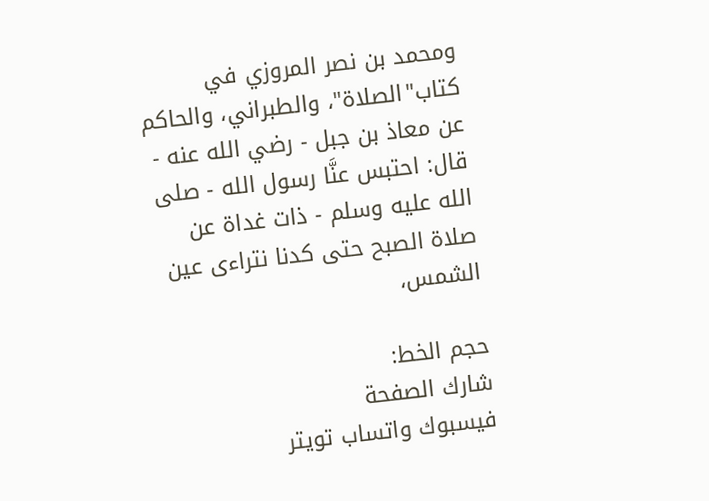ومحمد بن نصر المروزي في كتاب"الصلاة"، والطبراني، والحاكم عن معاذ بن جبل - رضي الله عنه - قال: احتبس عنَّا رسول الله - صلى الله عليه وسلم - ذات غداة عن صلاة الصبح حتى كدنا نتراءى عين الشمس،

حجم الخط:
شارك الصفحة
فيسبوك واتساب تويتر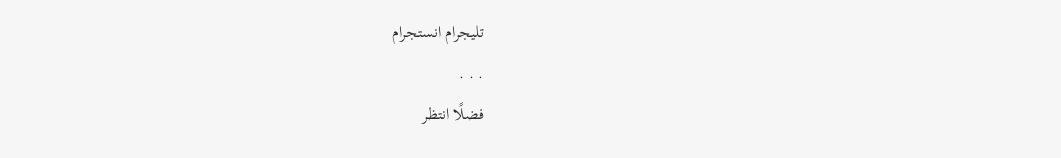تليجرام انستجرام
. . .
فضلًا انتظر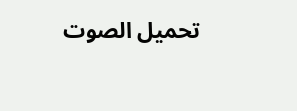تحميل الصوت